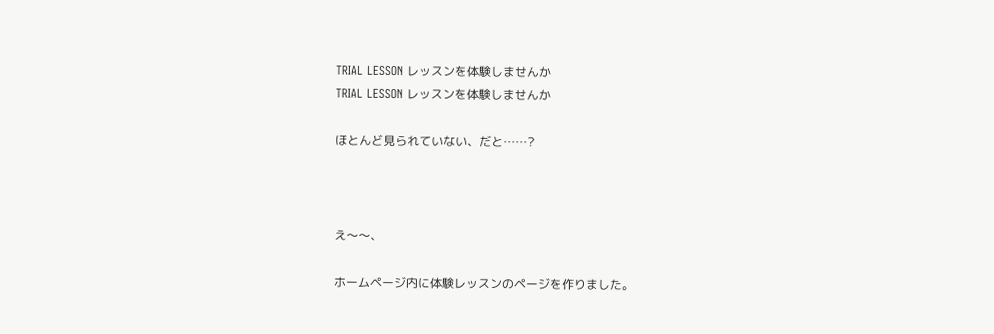TRIAL LESSON レッスンを体験しませんか
TRIAL LESSON レッスンを体験しませんか

ほとんど見られていない、だと……?



え〜〜、

ホームページ内に体験レッスンのページを作りました。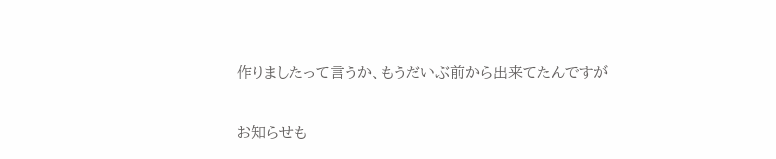作りましたって言うか、もうだいぶ前から出来てたんですが

お知らせも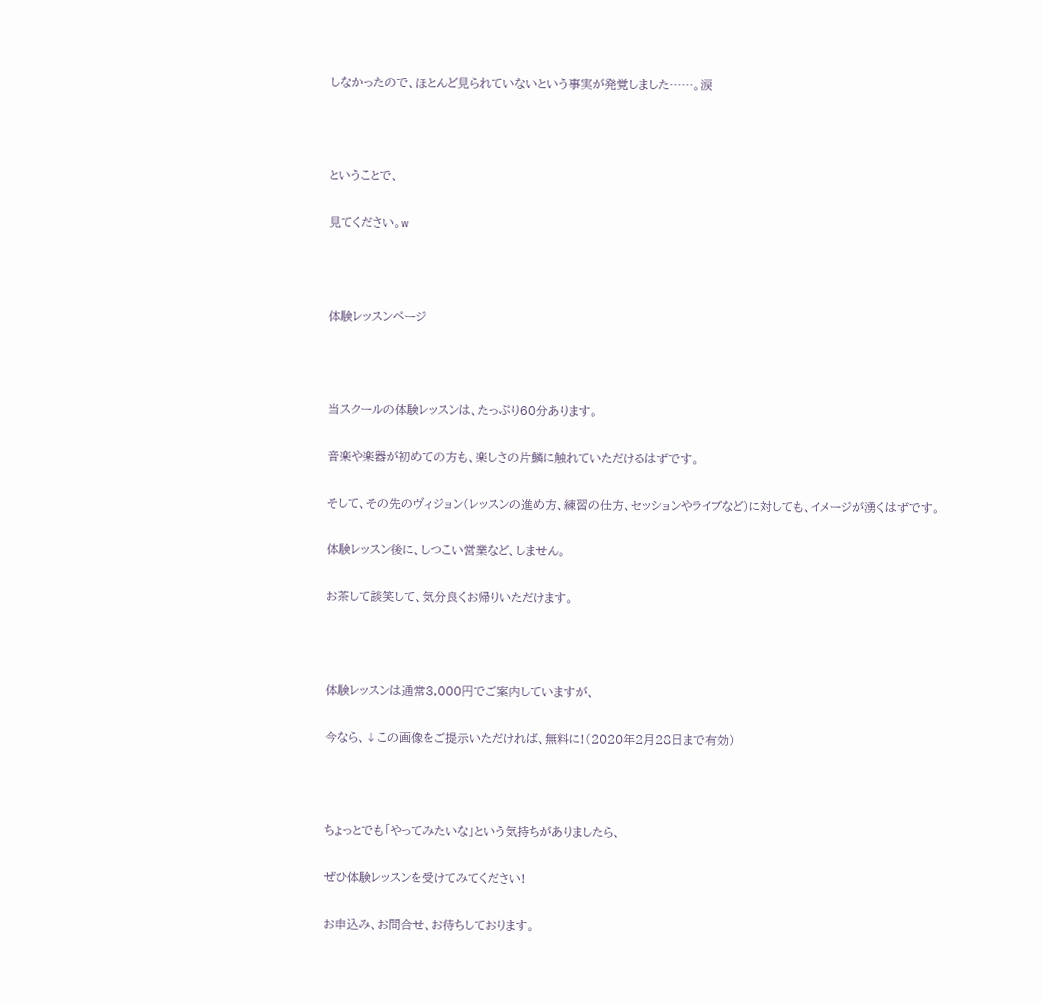しなかったので、ほとんど見られていないという事実が発覚しました……。涙



ということで、

見てください。w



体験レッスンページ



当スクールの体験レッスンは、たっぷり60分あります。

音楽や楽器が初めての方も、楽しさの片鱗に触れていただけるはずです。

そして、その先のヴィジョン(レッスンの進め方、練習の仕方、セッションやライブなど)に対しても、イメージが湧くはずです。

体験レッスン後に、しつこい営業など、しません。

お茶して談笑して、気分良くお帰りいただけます。



体験レッスンは通常3,000円でご案内していますが、

今なら、↓この画像をご提示いただければ、無料に!(2020年2月28日まで有効)



ちょっとでも「やってみたいな」という気持ちがありましたら、

ぜひ体験レッスンを受けてみてください!

お申込み、お問合せ、お待ちしております。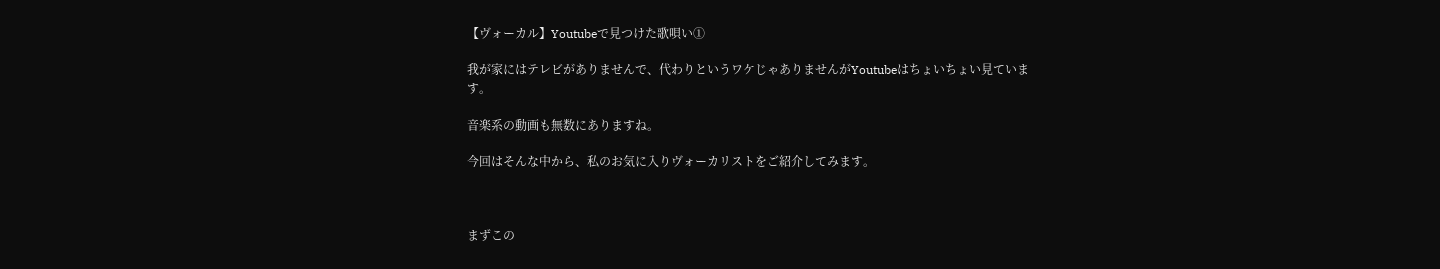【ヴォーカル】Youtubeで見つけた歌唄い①

我が家にはテレビがありませんで、代わりというワケじゃありませんがYoutubeはちょいちょい見ています。

音楽系の動画も無数にありますね。

今回はそんな中から、私のお気に入りヴォーカリストをご紹介してみます。



まずこの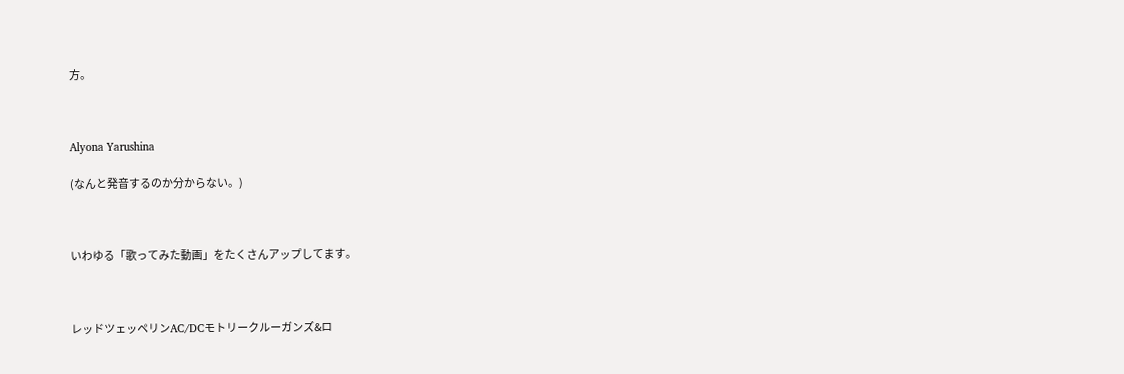方。



Alyona Yarushina

(なんと発音するのか分からない。)



いわゆる「歌ってみた動画」をたくさんアップしてます。



レッドツェッペリンAC/DCモトリークルーガンズ&ロ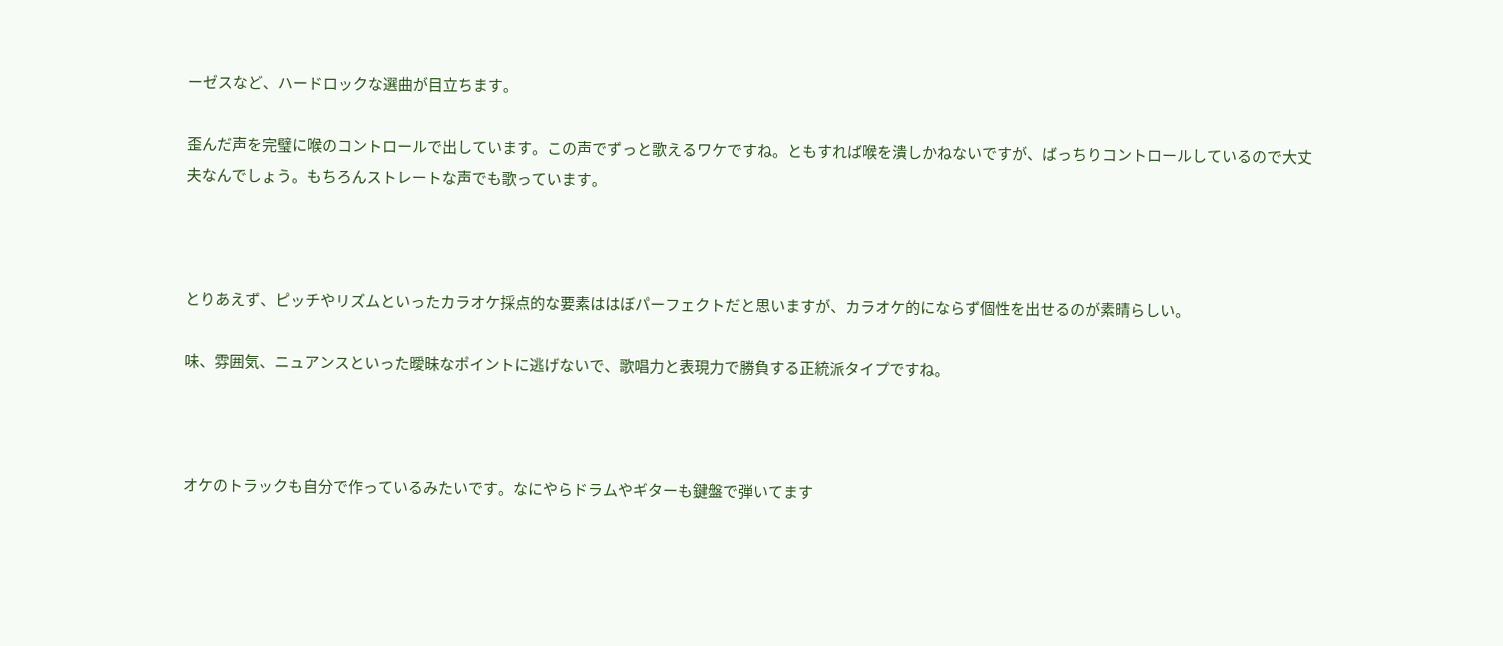ーゼスなど、ハードロックな選曲が目立ちます。

歪んだ声を完璧に喉のコントロールで出しています。この声でずっと歌えるワケですね。ともすれば喉を潰しかねないですが、ばっちりコントロールしているので大丈夫なんでしょう。もちろんストレートな声でも歌っています。



とりあえず、ピッチやリズムといったカラオケ採点的な要素ははぼパーフェクトだと思いますが、カラオケ的にならず個性を出せるのが素晴らしい。

味、雰囲気、ニュアンスといった曖昧なポイントに逃げないで、歌唱力と表現力で勝負する正統派タイプですね。



オケのトラックも自分で作っているみたいです。なにやらドラムやギターも鍵盤で弾いてます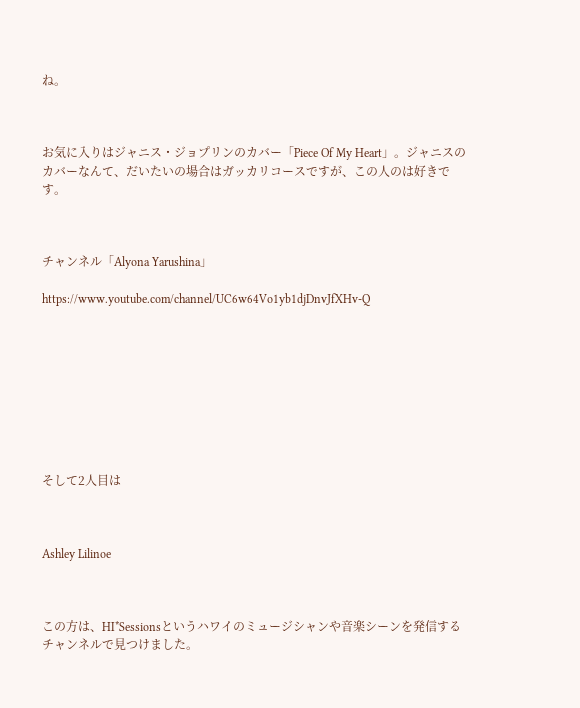ね。



お気に入りはジャニス・ジョプリンのカバー「Piece Of My Heart」。ジャニスのカバーなんて、だいたいの場合はガッカリコースですが、この人のは好きです。



チャンネル「Alyona Yarushina」

https://www.youtube.com/channel/UC6w64Vo1yb1djDnvJfXHv-Q









そして2人目は



Ashley Lilinoe



この方は、HI*Sessionsというハワイのミュージシャンや音楽シーンを発信するチャンネルで見つけました。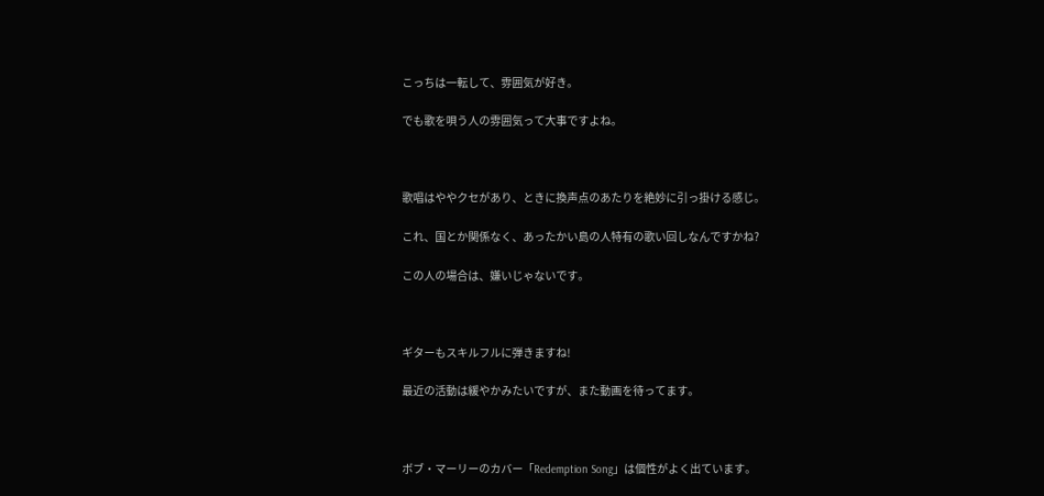こっちは一転して、雰囲気が好き。

でも歌を唄う人の雰囲気って大事ですよね。



歌唱はややクセがあり、ときに換声点のあたりを絶妙に引っ掛ける感じ。

これ、国とか関係なく、あったかい島の人特有の歌い回しなんですかね?

この人の場合は、嫌いじゃないです。



ギターもスキルフルに弾きますね!

最近の活動は緩やかみたいですが、また動画を待ってます。



ボブ・マーリーのカバー「Redemption Song」は個性がよく出ています。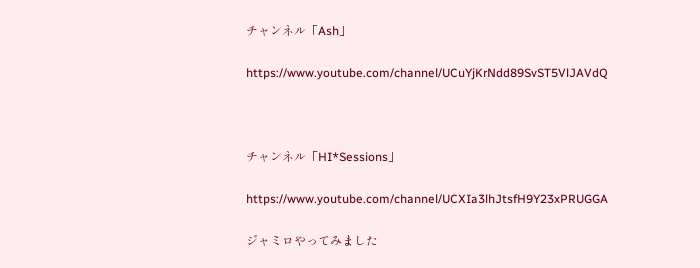チャンネル「Ash」

https://www.youtube.com/channel/UCuYjKrNdd89SvST5VlJAVdQ



チャンネル「HI*Sessions」

https://www.youtube.com/channel/UCXIa3lhJtsfH9Y23xPRUGGA

ジャミロやってみました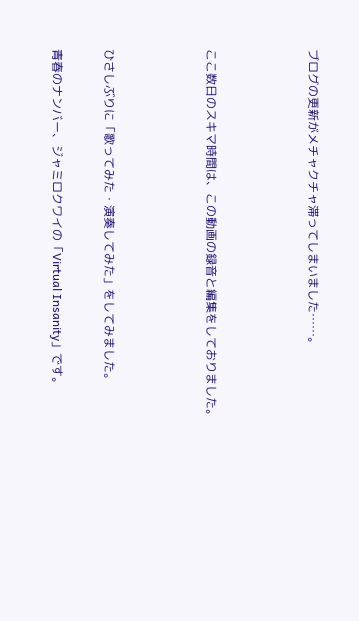ブログの更新がメチャクチャ滞ってしまいました……。



ここ数日のスキマ時間は、この動画の録音と編集をしておりました。



ひさしぶりに「歌ってみた・演奏してみた」をしてみました。

青春のナンバー、ジャミロクワイの「Virtual Insanity」です。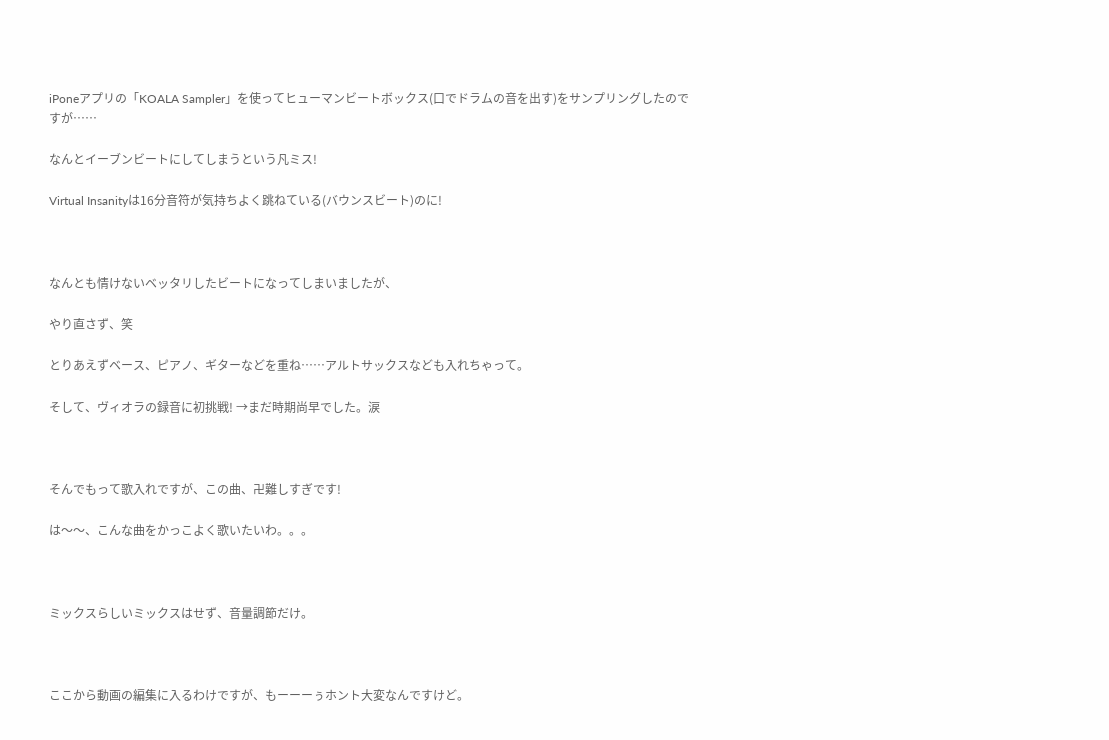iPoneアプリの「KOALA Sampler」を使ってヒューマンビートボックス(口でドラムの音を出す)をサンプリングしたのですが……

なんとイーブンビートにしてしまうという凡ミス!

Virtual Insanityは16分音符が気持ちよく跳ねている(バウンスビート)のに!



なんとも情けないベッタリしたビートになってしまいましたが、

やり直さず、笑

とりあえずベース、ピアノ、ギターなどを重ね……アルトサックスなども入れちゃって。

そして、ヴィオラの録音に初挑戦! →まだ時期尚早でした。涙



そんでもって歌入れですが、この曲、卍難しすぎです!

は〜〜、こんな曲をかっこよく歌いたいわ。。。



ミックスらしいミックスはせず、音量調節だけ。



ここから動画の編集に入るわけですが、もーーーぅホント大変なんですけど。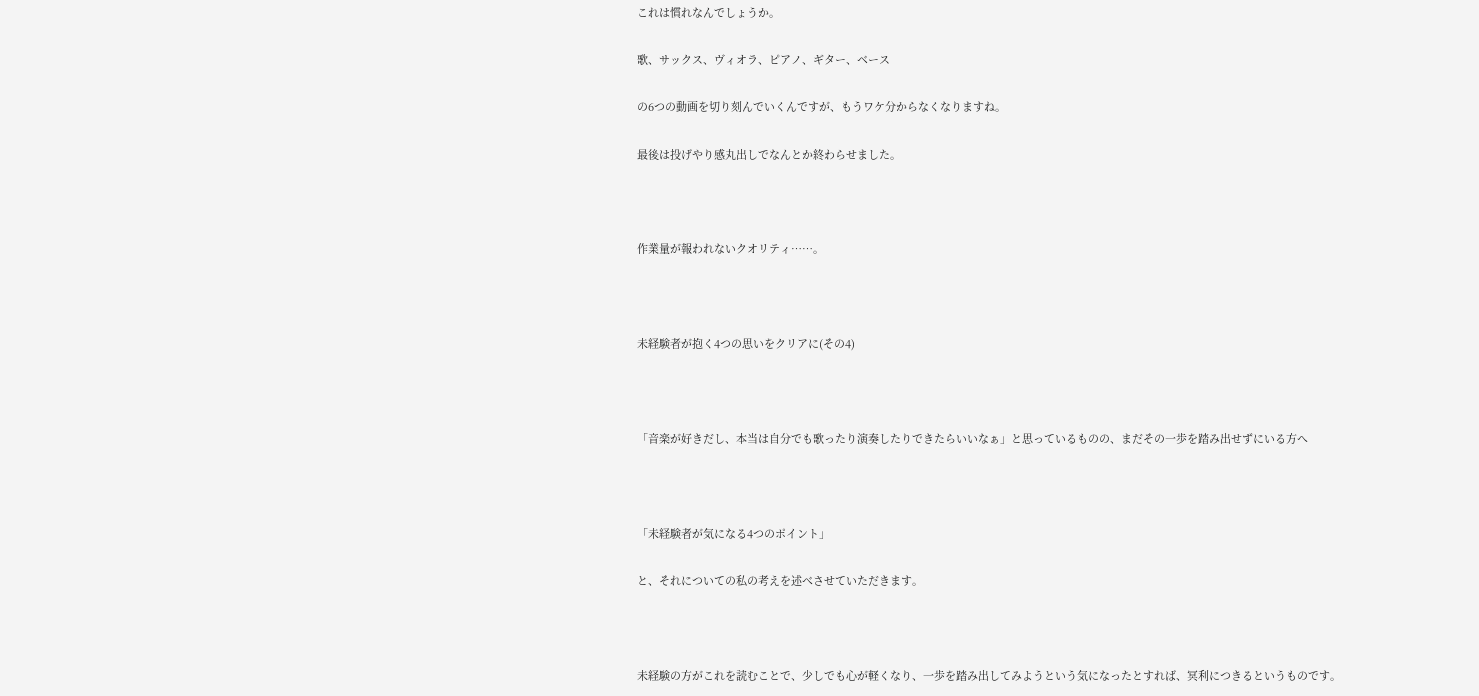これは慣れなんでしょうか。

歌、サックス、ヴィオラ、ピアノ、ギター、ベース

の6つの動画を切り刻んでいくんですが、もうワケ分からなくなりますね。

最後は投げやり感丸出しでなんとか終わらせました。



作業量が報われないクオリティ……。



未経験者が抱く4つの思いをクリアに(その4)



「音楽が好きだし、本当は自分でも歌ったり演奏したりできたらいいなぁ」と思っているものの、まだその一歩を踏み出せずにいる方へ



「未経験者が気になる4つのポイント」

と、それについての私の考えを述べさせていただきます。



未経験の方がこれを読むことで、少しでも心が軽くなり、一歩を踏み出してみようという気になったとすれば、冥利につきるというものです。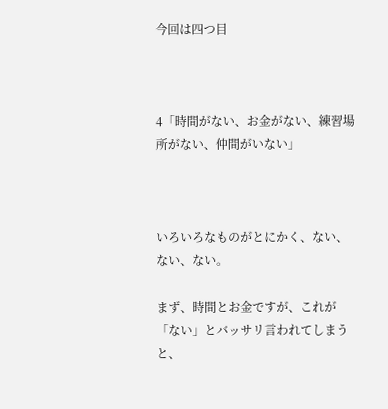今回は四つ目



4「時間がない、お金がない、練習場所がない、仲間がいない」



いろいろなものがとにかく、ない、ない、ない。

まず、時間とお金ですが、これが「ない」とバッサリ言われてしまうと、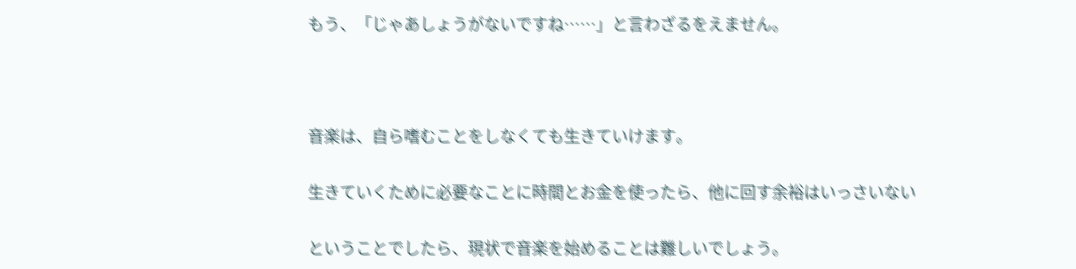もう、「じゃあしょうがないですね……」と言わざるをえません。



音楽は、自ら嗜むことをしなくても生きていけます。

生きていくために必要なことに時間とお金を使ったら、他に回す余裕はいっさいない

ということでしたら、現状で音楽を始めることは難しいでしょう。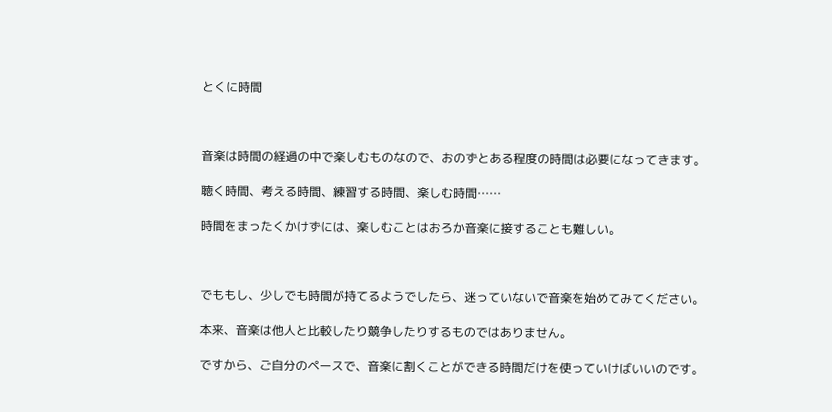とくに時間



音楽は時間の経過の中で楽しむものなので、おのずとある程度の時間は必要になってきます。

聴く時間、考える時間、練習する時間、楽しむ時間……

時間をまったくかけずには、楽しむことはおろか音楽に接することも難しい。



でももし、少しでも時間が持てるようでしたら、迷っていないで音楽を始めてみてください。

本来、音楽は他人と比較したり競争したりするものではありません。

ですから、ご自分のペースで、音楽に割くことができる時間だけを使っていけばいいのです。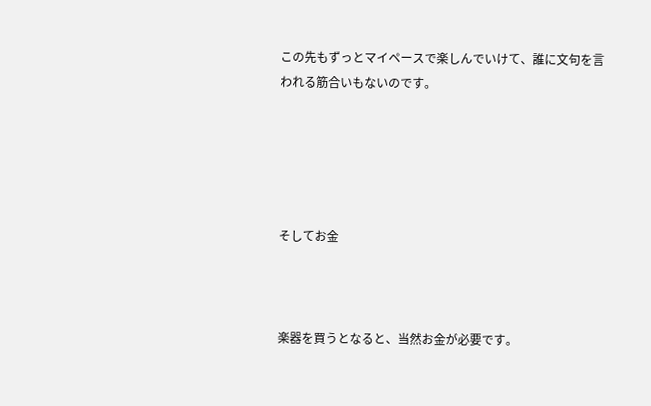この先もずっとマイペースで楽しんでいけて、誰に文句を言われる筋合いもないのです。





そしてお金



楽器を買うとなると、当然お金が必要です。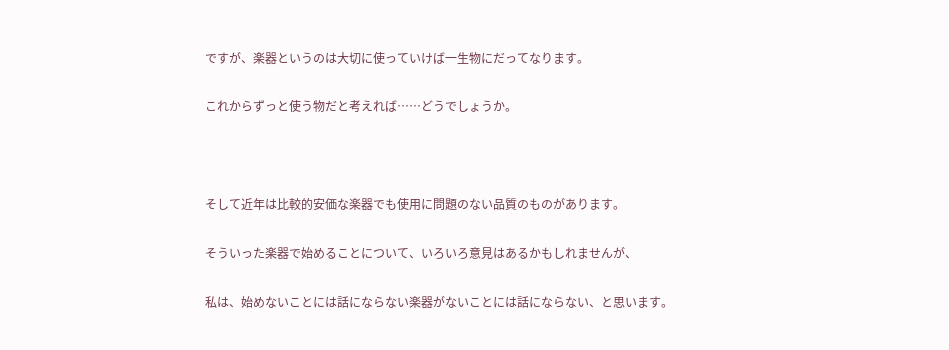ですが、楽器というのは大切に使っていけば一生物にだってなります。

これからずっと使う物だと考えれば……どうでしょうか。



そして近年は比較的安価な楽器でも使用に問題のない品質のものがあります。

そういった楽器で始めることについて、いろいろ意見はあるかもしれませんが、

私は、始めないことには話にならない楽器がないことには話にならない、と思います。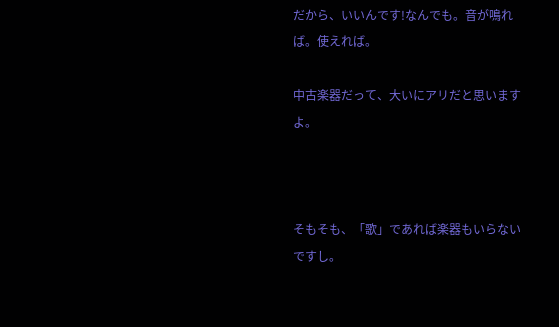だから、いいんです!なんでも。音が鳴れば。使えれば。

中古楽器だって、大いにアリだと思いますよ。



そもそも、「歌」であれば楽器もいらないですし。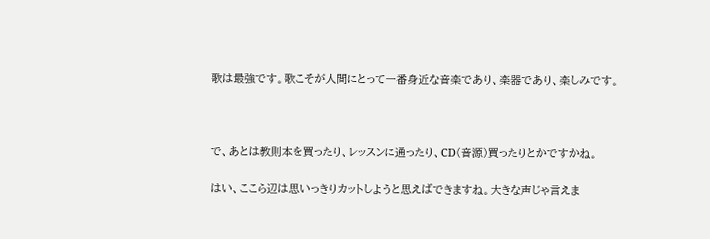歌は最強です。歌こそが人間にとって一番身近な音楽であり、楽器であり、楽しみです。



で、あとは教則本を買ったり、レッスンに通ったり、CD(音源)買ったりとかですかね。

はい、ここら辺は思いっきりカットしようと思えばできますね。大きな声じゃ言えま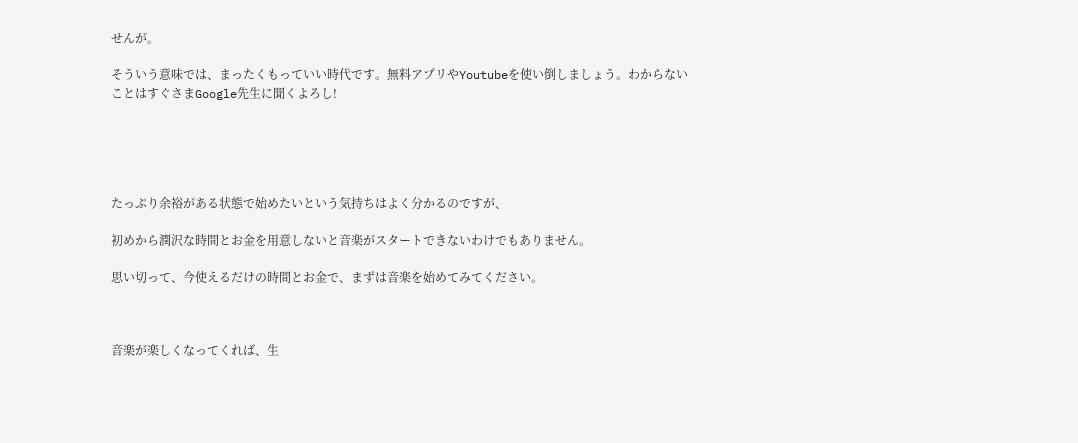せんが。

そういう意味では、まったくもっていい時代です。無料アプリやYoutubeを使い倒しましょう。わからないことはすぐさまGoogle先生に聞くよろし!





たっぷり余裕がある状態で始めたいという気持ちはよく分かるのですが、

初めから潤沢な時間とお金を用意しないと音楽がスタートできないわけでもありません。

思い切って、今使えるだけの時間とお金で、まずは音楽を始めてみてください。



音楽が楽しくなってくれば、生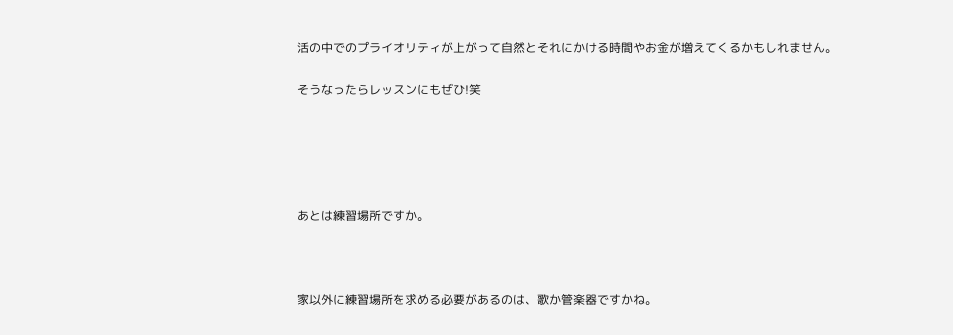活の中でのプライオリティが上がって自然とそれにかける時間やお金が増えてくるかもしれません。

そうなったらレッスンにもぜひ!笑





あとは練習場所ですか。



家以外に練習場所を求める必要があるのは、歌か管楽器ですかね。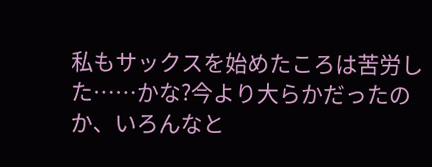私もサックスを始めたころは苦労した……かな?今より大らかだったのか、いろんなと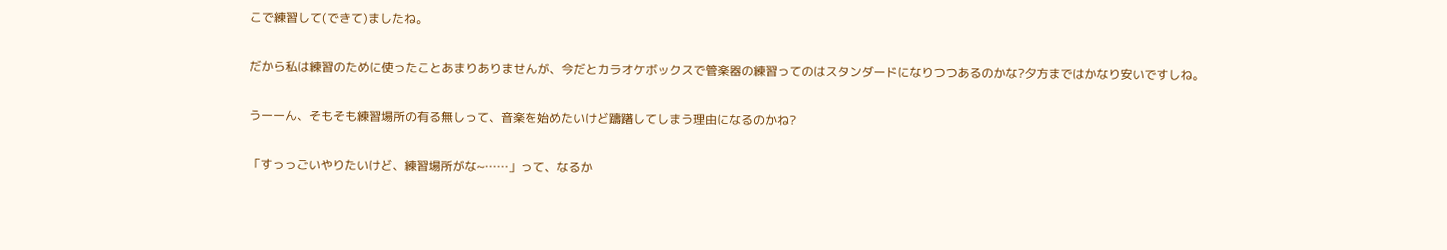こで練習して(できて)ましたね。

だから私は練習のために使ったことあまりありませんが、今だとカラオケボックスで管楽器の練習ってのはスタンダードになりつつあるのかな?夕方まではかなり安いですしね。

うーーん、そもそも練習場所の有る無しって、音楽を始めたいけど躊躇してしまう理由になるのかね?

「すっっごいやりたいけど、練習場所がな~……」って、なるか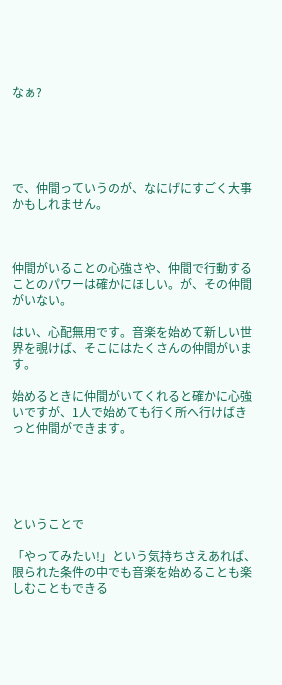なぁ?





で、仲間っていうのが、なにげにすごく大事かもしれません。



仲間がいることの心強さや、仲間で行動することのパワーは確かにほしい。が、その仲間がいない。

はい、心配無用です。音楽を始めて新しい世界を覗けば、そこにはたくさんの仲間がいます。

始めるときに仲間がいてくれると確かに心強いですが、1人で始めても行く所へ行けばきっと仲間ができます。





ということで

「やってみたい!」という気持ちさえあれば、限られた条件の中でも音楽を始めることも楽しむこともできる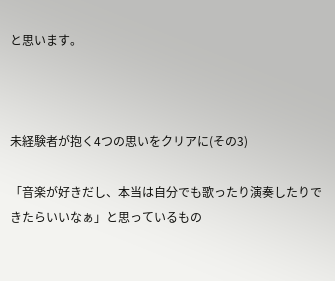と思います。



未経験者が抱く4つの思いをクリアに(その3)

「音楽が好きだし、本当は自分でも歌ったり演奏したりできたらいいなぁ」と思っているもの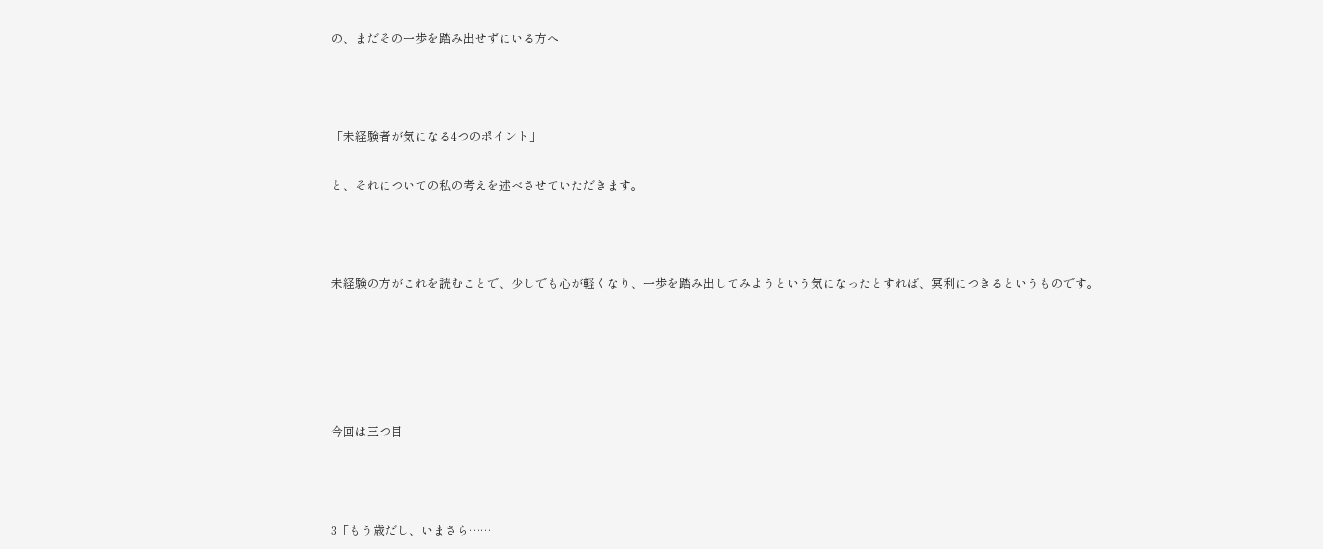の、まだその一歩を踏み出せずにいる方へ



「未経験者が気になる4つのポイント」

と、それについての私の考えを述べさせていただきます。



未経験の方がこれを読むことで、少しでも心が軽くなり、一歩を踏み出してみようという気になったとすれば、冥利につきるというものです。





今回は三つ目



3「もう歳だし、いまさら……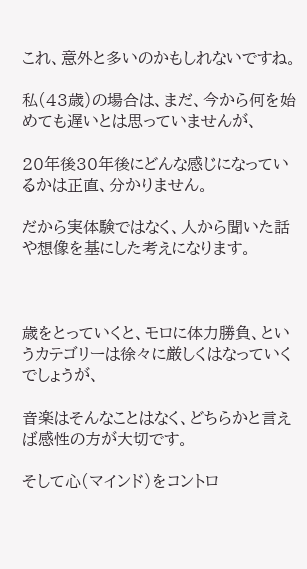これ、意外と多いのかもしれないですね。

私(43歳)の場合は、まだ、今から何を始めても遅いとは思っていませんが、

20年後30年後にどんな感じになっているかは正直、分かりません。

だから実体験ではなく、人から聞いた話や想像を基にした考えになります。



歳をとっていくと、モロに体力勝負、というカテゴリーは徐々に厳しくはなっていくでしょうが、

音楽はそんなことはなく、どちらかと言えば感性の方が大切です。

そして心(マインド)をコントロ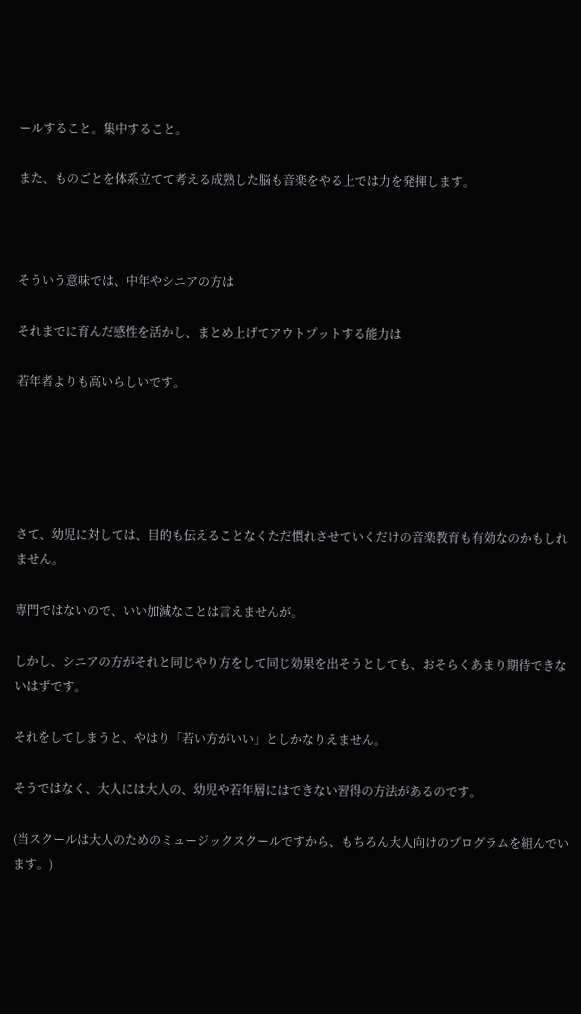ールすること。集中すること。

また、ものごとを体系立てて考える成熟した脳も音楽をやる上では力を発揮します。



そういう意味では、中年やシニアの方は

それまでに育んだ感性を活かし、まとめ上げてアウトプットする能力は

若年者よりも高いらしいです。





さて、幼児に対しては、目的も伝えることなくただ慣れさせていくだけの音楽教育も有効なのかもしれません。

専門ではないので、いい加減なことは言えませんが。

しかし、シニアの方がそれと同じやり方をして同じ効果を出そうとしても、おそらくあまり期待できないはずです。

それをしてしまうと、やはり「若い方がいい」としかなりえません。

そうではなく、大人には大人の、幼児や若年層にはできない習得の方法があるのです。

(当スクールは大人のためのミュージックスクールですから、もちろん大人向けのプログラムを組んでいます。)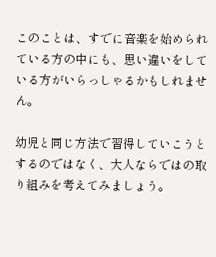このことは、すでに音楽を始められている方の中にも、思い違いをしている方がいらっしゃるかもしれません。

幼児と同じ方法で習得していこうとするのではなく、大人ならではの取り組みを考えてみましょう。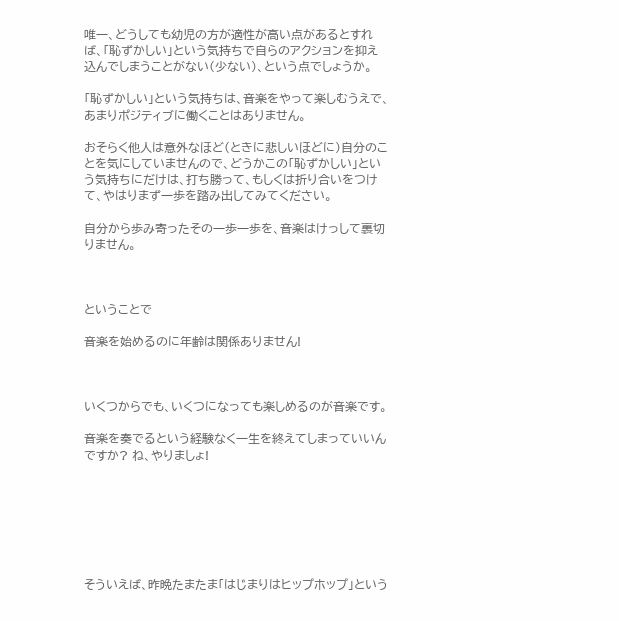唯一、どうしても幼児の方が適性が高い点があるとすれば、「恥ずかしい」という気持ちで自らのアクションを抑え込んでしまうことがない(少ない)、という点でしょうか。

「恥ずかしい」という気持ちは、音楽をやって楽しむうえで、あまりポジティブに働くことはありません。

おそらく他人は意外なほど(ときに悲しいほどに)自分のことを気にしていませんので、どうかこの「恥ずかしい」という気持ちにだけは、打ち勝って、もしくは折り合いをつけて、やはりまず一歩を踏み出してみてください。

自分から歩み寄ったその一歩一歩を、音楽はけっして裏切りません。



ということで

音楽を始めるのに年齢は関係ありません!



いくつからでも、いくつになっても楽しめるのが音楽です。

音楽を奏でるという経験なく一生を終えてしまっていいんですか? ね、やりましょ!







そういえば、昨晩たまたま「はじまりはヒップホップ」という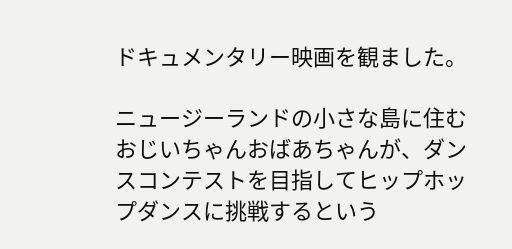ドキュメンタリー映画を観ました。

ニュージーランドの小さな島に住むおじいちゃんおばあちゃんが、ダンスコンテストを目指してヒップホップダンスに挑戦するという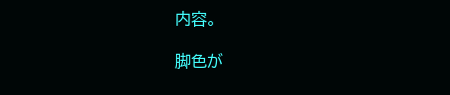内容。

脚色が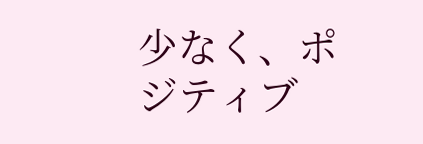少なく、ポジティブ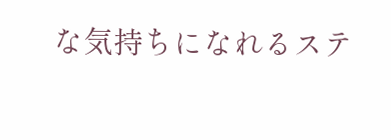な気持ちになれるステ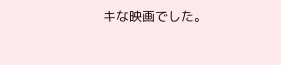キな映画でした。